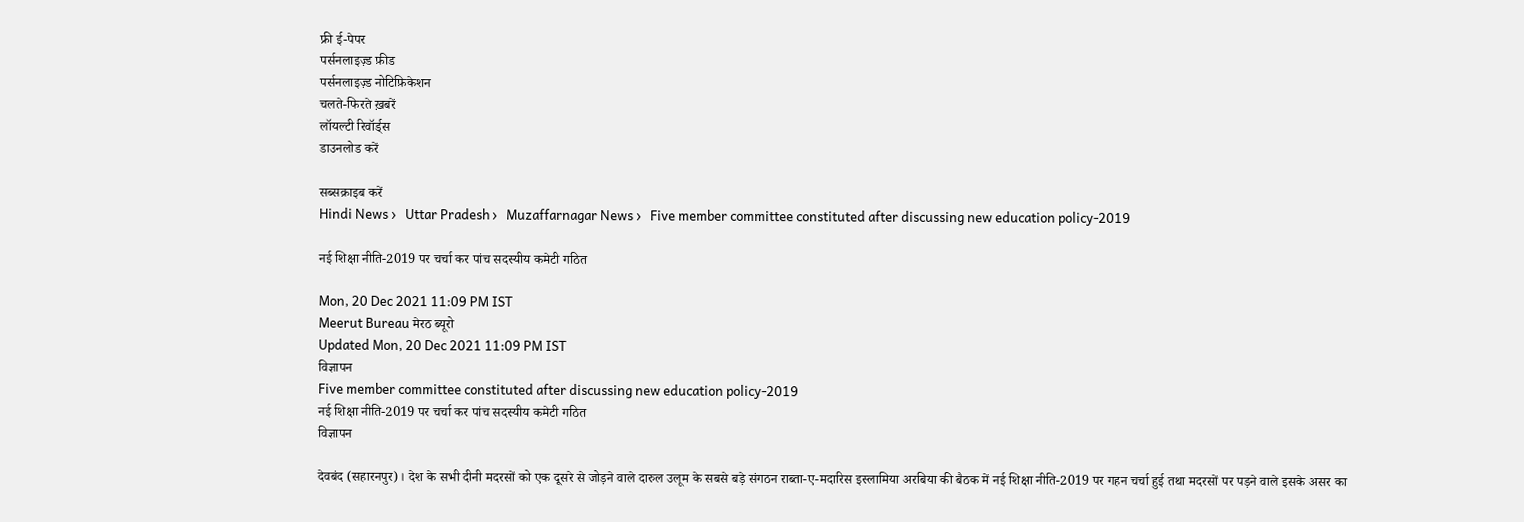फ्री ई-पेपर
पर्सनलाइज़्ड फ़ीड
पर्सनलाइज़्ड नोटिफ़िकेशन
चलते-फिरते ख़बरें
लॉयल्टी रिवॉर्ड्स
डाउनलोड करें

सब्सक्राइब करें
Hindi News ›   Uttar Pradesh ›   Muzaffarnagar News ›   Five member committee constituted after discussing new education policy-2019

नई शिक्षा नीति-2019 पर चर्चा कर पांच सदस्यीय कमेटी गठित

Mon, 20 Dec 2021 11:09 PM IST
Meerut Bureau मेरठ ब्यूरो
Updated Mon, 20 Dec 2021 11:09 PM IST
विज्ञापन
Five member committee constituted after discussing new education policy-2019
नई शिक्षा नीति-2019 पर चर्चा कर पांच सदस्यीय कमेटी गठित
विज्ञापन

देवबंद (सहारनपुर)। देश के सभी दीनी मदरसों को एक दूसरे से जोड़ने वाले दारुल उलूम के सबसे बड़े संगठन राब्ता-ए-मदारिस इस्लामिया अरबिया की बैठक में नई शिक्षा नीति-2019 पर गहन चर्चा हुई तथा मदरसों पर पड़ने वाले इसके असर का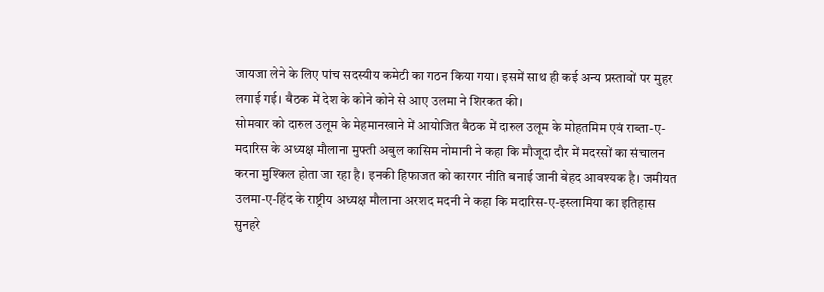जायजा लेने के लिए पांच सदस्यीय कमेटी का गठन किया गया। इसमें साथ ही कई अन्य प्रस्तावों पर मुहर लगाई गई। बैठक में देश के कोने कोने से आए उलमा ने शिरकत की।
सोमवार को दारुल उलूम के मेहमानखाने में आयोजित बैठक में दारुल उलूम के मोहतमिम एवं राब्ता-ए-मदारिस के अध्यक्ष मौलाना मुफ्ती अबुल कासिम नोमानी ने कहा कि मौजूदा दौर में मदरसों का संचालन करना मुश्किल होता जा रहा है। इनकी हिफाजत को कारगर नीति बनाई जानी बेहद आवश्यक है। जमीयत उलमा-ए-हिंद के राष्ट्रीय अध्यक्ष मौलाना अरशद मदनी ने कहा कि मदारिस-ए-इस्लामिया का इतिहास सुनहरे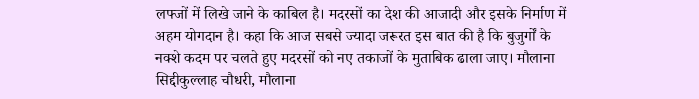लफ्जों में लिखे जाने के काबिल है। मदरसों का देश की आजादी और इसके निर्माण में अहम योगदान है। कहा कि आज सबसे ज्यादा जरूरत इस बात की है कि बुजुर्गों के नक्शे कदम पर चलते हुए मदरसों को नए तकाजों के मुताबिक ढाला जाए। मौलाना सिद्दीकुल्लाह चौधरी, मौलाना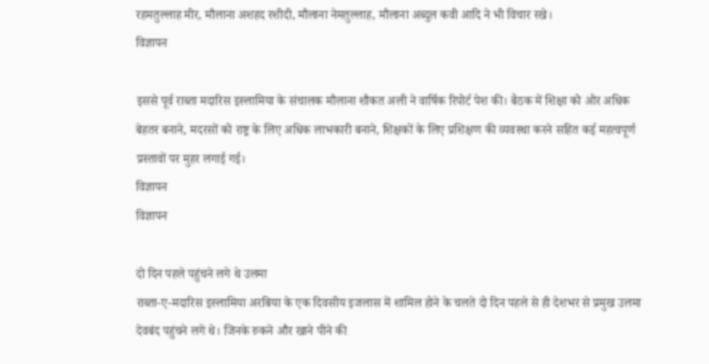रहमतुल्लाह मीर, मौलाना अशहद रशीदी, मौलाना नेमतुल्लाह, मौलाना अब्दुल कवी आदि ने भी विचार रखे।
विज्ञापन

इससे पूर्व राब्ता मदारिस इस्लामिया के संचालक मौलाना शौकत अली ने वार्षिक रिपोर्ट पेश की। बैठक में शिक्षा को ओर अधिक बेहतर बनाने, मदरसों को राष्ट्र के लिए अधिक लाभकारी बनाने, शिक्षकों के लिए प्रशिक्षण की व्यवस्था करने सहित कई महत्वपूर्ण प्रस्तावों पर मुहर लगाई गई।
विज्ञापन
विज्ञापन

दो दिन पहले पहुंचने लगे थे उलमा
राब्ता-ए-मदारिस इस्लामिया अरबिया के एक दिवसीय इजलास में शामिल होने के चलते दो दिन पहले से ही देशभर से प्रमुख उलमा देवबंद पहुंचने लगे थे। जिनके रुकने और खाने पीने की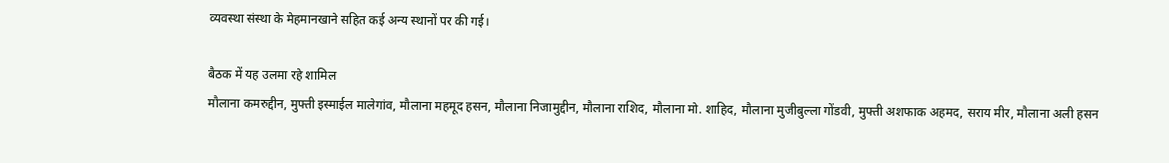व्यवस्था संस्था के मेहमानखाने सहित कई अन्य स्थानों पर की गई।

बैठक में यह उलमा रहे शामिल
मौलाना कमरुद्दीन, मुफ्ती इस्माईल मालेगांव, मौलाना महमूद हसन, मौलाना निजामुद्दीन, मौलाना राशिद, मौलाना मो. शाहिद, मौलाना मुजीबुल्ला गोंडवी, मुफ्ती अशफाक अहमद, सराय मीर, मौलाना अली हसन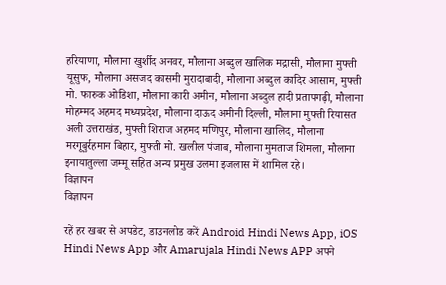हरियाणा, मौलाना खुर्शीद अनवर, मौलाना अब्दुल खालिक मद्रासी, मौलाना मुफ्ती यूसुफ, मौलाना असजद कासमी मुरादाबादी, मौलाना अब्दुल कादिर आसाम, मुफ्ती मो. फारुक ओडिशा, मौलाना कारी अमीन, मौलाना अब्दुल हादी प्रतापगढ़ी, मौलाना मोहम्मद अहमद मध्यप्रदेश, मौलाना दाऊद अमीनी दिल्ली, मौलाना मुफ्ती रियासत अली उत्तराखंड, मुफ्ती शिराज अहमद मणिपुर, मौलाना खालिद, मौलाना मरगूबुर्रहमान बिहार, मुफ्ती मो. खलील पंजाब, मौलाना मुमताज शिमला, मौलाना इनायातुल्ला जम्मू सहित अन्य प्रमुख उलमा इजलास में शामिल रहे।
विज्ञापन
विज्ञापन

रहें हर खबर से अपडेट, डाउनलोड करें Android Hindi News App, iOS Hindi News App और Amarujala Hindi News APP अपने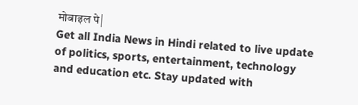मोबाइल पे|
Get all India News in Hindi related to live update of politics, sports, entertainment, technology and education etc. Stay updated with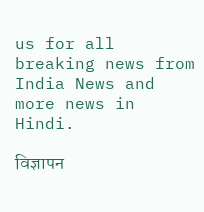us for all breaking news from India News and more news in Hindi.

विज्ञापन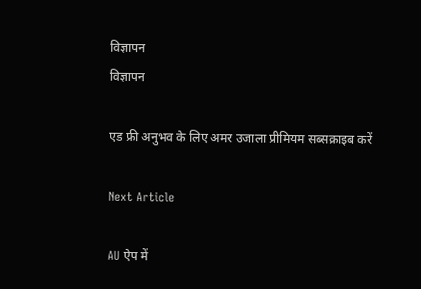विज्ञापन
विज्ञापन

एड फ्री अनुभव के लिए अमर उजाला प्रीमियम सब्सक्राइब करें

Next Article

AU ऐप में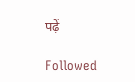पढ़ें

Followed